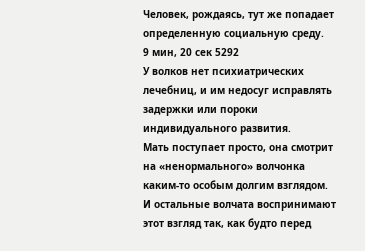Человек, рождаясь, тут же попадает определенную социальную среду.
9 мин, 20 сек 5292
У волков нет психиатрических лечебниц, и им недосуг исправлять задержки или пороки индивидуального развития.
Мать поступает просто, она смотрит на «ненормального» волчонка каким-то особым долгим взглядом. И остальные волчата воспринимают этот взгляд так, как будто перед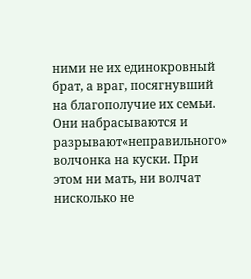ними не их единокровный брат, а враг, посягнувший на благополучие их семьи. Они набрасываются и разрывают«неправильного» волчонка на куски. При этом ни мать, ни волчат нисколько не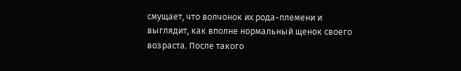смущает, что волчонок их рода-племени и выглядит, как вполне нормальный щенок своего возраста. После такого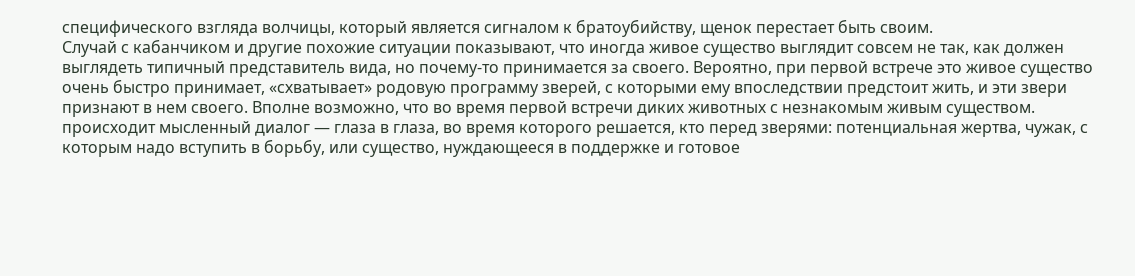специфического взгляда волчицы, который является сигналом к братоубийству, щенок перестает быть своим.
Случай с кабанчиком и другие похожие ситуации показывают, что иногда живое существо выглядит совсем не так, как должен выглядеть типичный представитель вида, но почему-то принимается за своего. Вероятно, при первой встрече это живое существо очень быстро принимает, «схватывает» родовую программу зверей, с которыми ему впоследствии предстоит жить, и эти звери признают в нем своего. Вполне возможно, что во время первой встречи диких животных с незнакомым живым существом. происходит мысленный диалог — глаза в глаза, во время которого решается, кто перед зверями: потенциальная жертва, чужак, с которым надо вступить в борьбу, или существо, нуждающееся в поддержке и готовое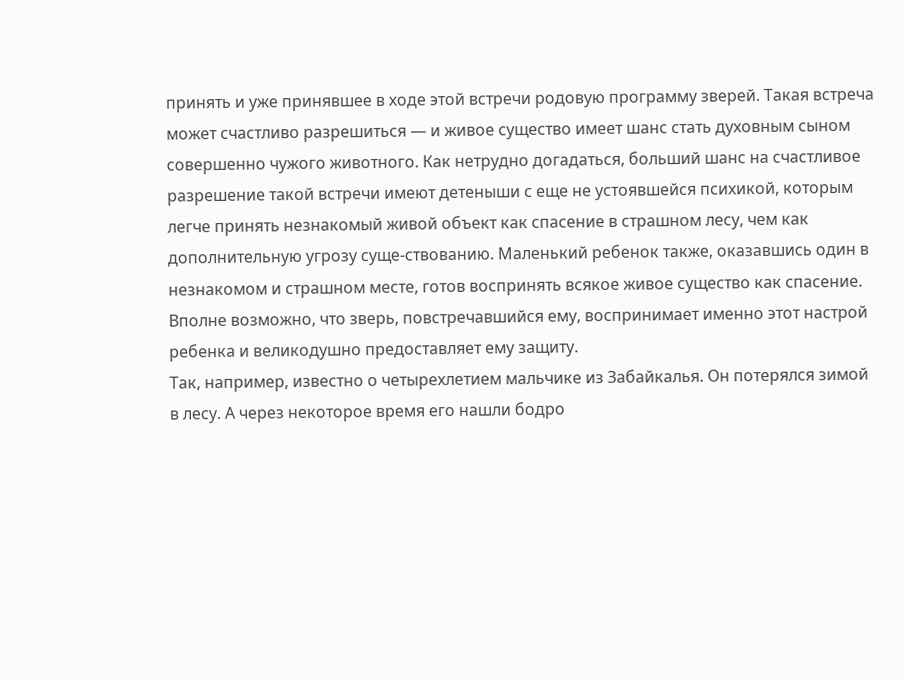принять и уже принявшее в ходе этой встречи родовую программу зверей. Такая встреча может счастливо разрешиться — и живое существо имеет шанс стать духовным сыном совершенно чужого животного. Как нетрудно догадаться, больший шанс на счастливое разрешение такой встречи имеют детеныши с еще не устоявшейся психикой, которым легче принять незнакомый живой объект как спасение в страшном лесу, чем как дополнительную угрозу суще-ствованию. Маленький ребенок также, оказавшись один в незнакомом и страшном месте, готов воспринять всякое живое существо как спасение. Вполне возможно, что зверь, повстречавшийся ему, воспринимает именно этот настрой ребенка и великодушно предоставляет ему защиту.
Так, например, известно о четырехлетием мальчике из Забайкалья. Он потерялся зимой в лесу. А через некоторое время его нашли бодро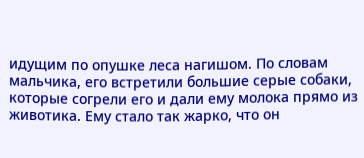идущим по опушке леса нагишом. По словам мальчика, его встретили большие серые собаки, которые согрели его и дали ему молока прямо из животика. Ему стало так жарко, что он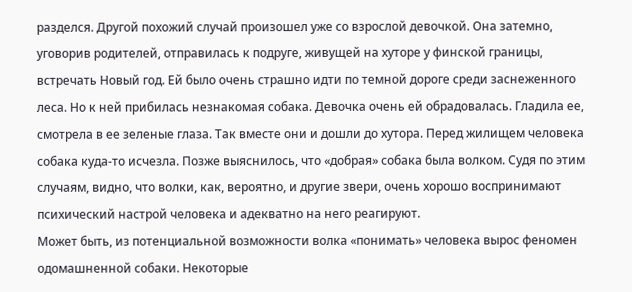разделся. Другой похожий случай произошел уже со взрослой девочкой. Она затемно, уговорив родителей, отправилась к подруге, живущей на хуторе у финской границы, встречать Новый год. Ей было очень страшно идти по темной дороге среди заснеженного леса. Но к ней прибилась незнакомая собака. Девочка очень ей обрадовалась. Гладила ее, смотрела в ее зеленые глаза. Так вместе они и дошли до хутора. Перед жилищем человека собака куда-то исчезла. Позже выяснилось, что «добрая» собака была волком. Судя по этим случаям, видно, что волки, как, вероятно, и другие звери, очень хорошо воспринимают психический настрой человека и адекватно на него реагируют.
Может быть, из потенциальной возможности волка «понимать» человека вырос феномен одомашненной собаки. Некоторые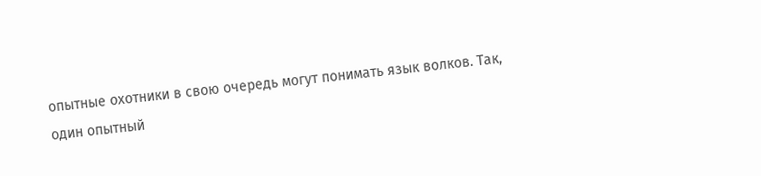опытные охотники в свою очередь могут понимать язык волков. Так, один опытный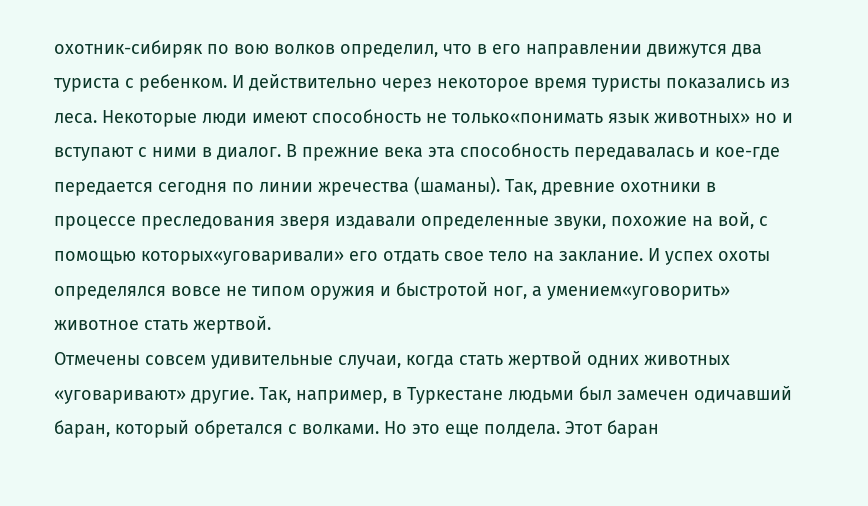охотник-сибиряк по вою волков определил, что в его направлении движутся два туриста с ребенком. И действительно через некоторое время туристы показались из леса. Некоторые люди имеют способность не только«понимать язык животных» но и вступают с ними в диалог. В прежние века эта способность передавалась и кое-где передается сегодня по линии жречества (шаманы). Так, древние охотники в процессе преследования зверя издавали определенные звуки, похожие на вой, с помощью которых«уговаривали» его отдать свое тело на заклание. И успех охоты определялся вовсе не типом оружия и быстротой ног, а умением«уговорить» животное стать жертвой.
Отмечены совсем удивительные случаи, когда стать жертвой одних животных «уговаривают» другие. Так, например, в Туркестане людьми был замечен одичавший баран, который обретался с волками. Но это еще полдела. Этот баран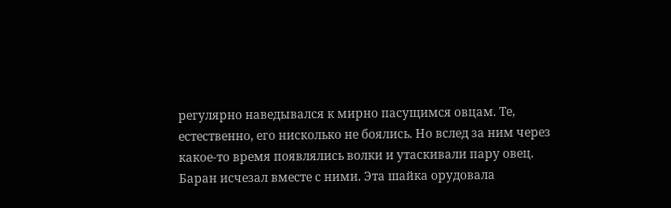регулярно наведывался к мирно пасущимся овцам. Те, естественно, его нисколько не боялись. Но вслед за ним через какое-то время появлялись волки и утаскивали пару овец. Баран исчезал вместе с ними. Эта шайка орудовала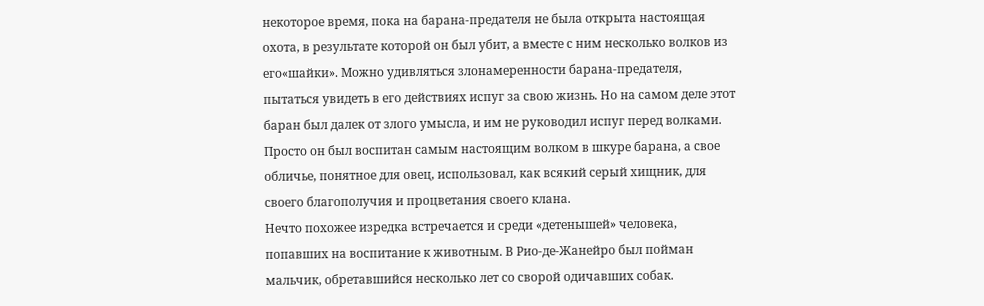некоторое время, пока на барана-предателя не была открыта настоящая охота, в результате которой он был убит, а вместе с ним несколько волков из его«шайки». Можно удивляться злонамеренности барана-предателя, пытаться увидеть в его действиях испуг за свою жизнь. Но на самом деле этот баран был далек от злого умысла, и им не руководил испуг перед волками. Просто он был воспитан самым настоящим волком в шкуре барана, а свое обличье, понятное для овец, использовал, как всякий серый хищник, для своего благополучия и процветания своего клана.
Нечто похожее изредка встречается и среди «детенышей» человека, попавших на воспитание к животным. В Рио-де-Жанейро был пойман мальчик, обретавшийся несколько лет со сворой одичавших собак.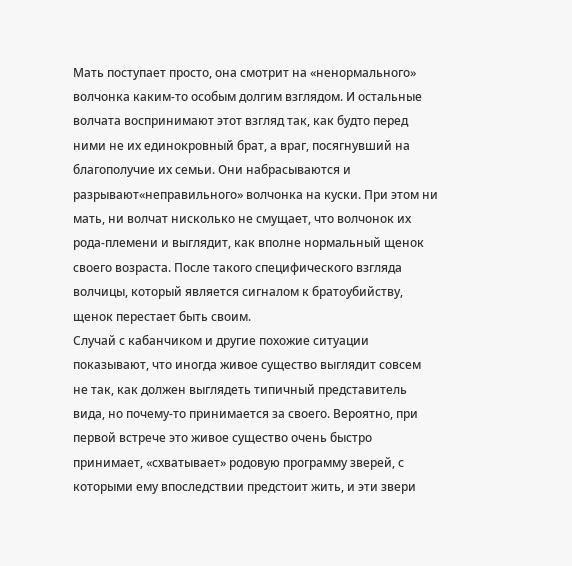Мать поступает просто, она смотрит на «ненормального» волчонка каким-то особым долгим взглядом. И остальные волчата воспринимают этот взгляд так, как будто перед ними не их единокровный брат, а враг, посягнувший на благополучие их семьи. Они набрасываются и разрывают«неправильного» волчонка на куски. При этом ни мать, ни волчат нисколько не смущает, что волчонок их рода-племени и выглядит, как вполне нормальный щенок своего возраста. После такого специфического взгляда волчицы, который является сигналом к братоубийству, щенок перестает быть своим.
Случай с кабанчиком и другие похожие ситуации показывают, что иногда живое существо выглядит совсем не так, как должен выглядеть типичный представитель вида, но почему-то принимается за своего. Вероятно, при первой встрече это живое существо очень быстро принимает, «схватывает» родовую программу зверей, с которыми ему впоследствии предстоит жить, и эти звери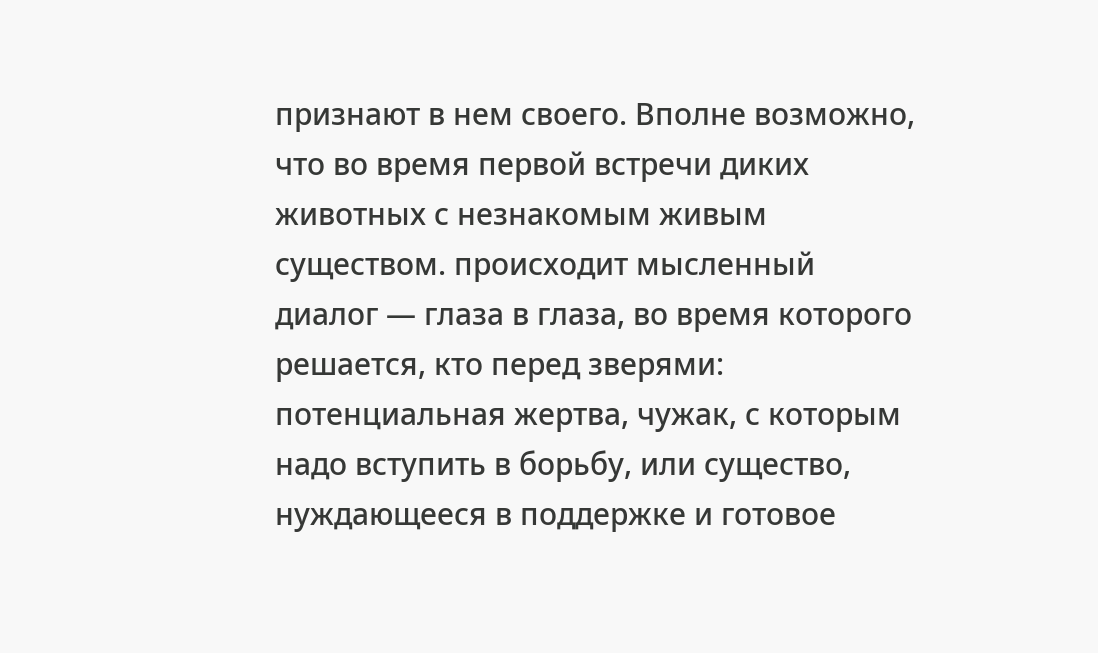признают в нем своего. Вполне возможно, что во время первой встречи диких животных с незнакомым живым существом. происходит мысленный диалог — глаза в глаза, во время которого решается, кто перед зверями: потенциальная жертва, чужак, с которым надо вступить в борьбу, или существо, нуждающееся в поддержке и готовое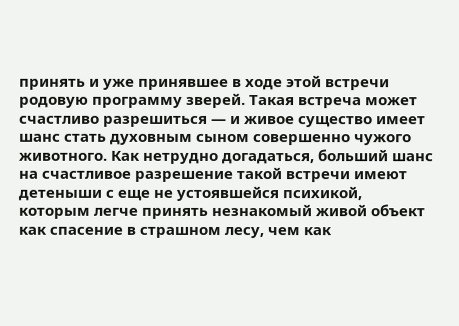принять и уже принявшее в ходе этой встречи родовую программу зверей. Такая встреча может счастливо разрешиться — и живое существо имеет шанс стать духовным сыном совершенно чужого животного. Как нетрудно догадаться, больший шанс на счастливое разрешение такой встречи имеют детеныши с еще не устоявшейся психикой, которым легче принять незнакомый живой объект как спасение в страшном лесу, чем как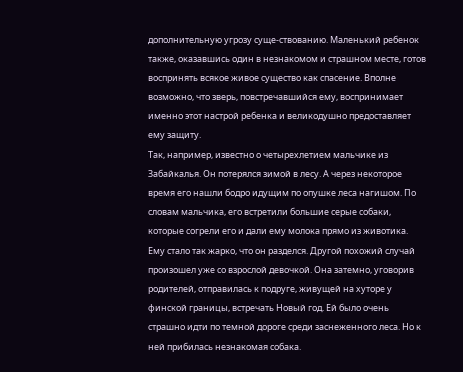дополнительную угрозу суще-ствованию. Маленький ребенок также, оказавшись один в незнакомом и страшном месте, готов воспринять всякое живое существо как спасение. Вполне возможно, что зверь, повстречавшийся ему, воспринимает именно этот настрой ребенка и великодушно предоставляет ему защиту.
Так, например, известно о четырехлетием мальчике из Забайкалья. Он потерялся зимой в лесу. А через некоторое время его нашли бодро идущим по опушке леса нагишом. По словам мальчика, его встретили большие серые собаки, которые согрели его и дали ему молока прямо из животика. Ему стало так жарко, что он разделся. Другой похожий случай произошел уже со взрослой девочкой. Она затемно, уговорив родителей, отправилась к подруге, живущей на хуторе у финской границы, встречать Новый год. Ей было очень страшно идти по темной дороге среди заснеженного леса. Но к ней прибилась незнакомая собака.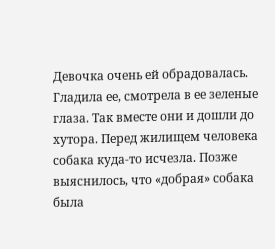Девочка очень ей обрадовалась. Гладила ее, смотрела в ее зеленые глаза. Так вместе они и дошли до хутора. Перед жилищем человека собака куда-то исчезла. Позже выяснилось, что «добрая» собака была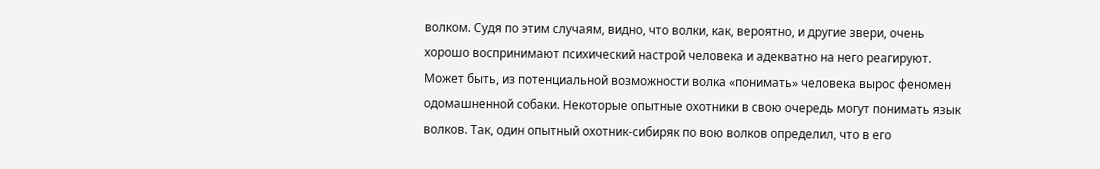волком. Судя по этим случаям, видно, что волки, как, вероятно, и другие звери, очень хорошо воспринимают психический настрой человека и адекватно на него реагируют.
Может быть, из потенциальной возможности волка «понимать» человека вырос феномен одомашненной собаки. Некоторые опытные охотники в свою очередь могут понимать язык волков. Так, один опытный охотник-сибиряк по вою волков определил, что в его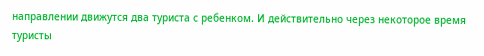направлении движутся два туриста с ребенком. И действительно через некоторое время туристы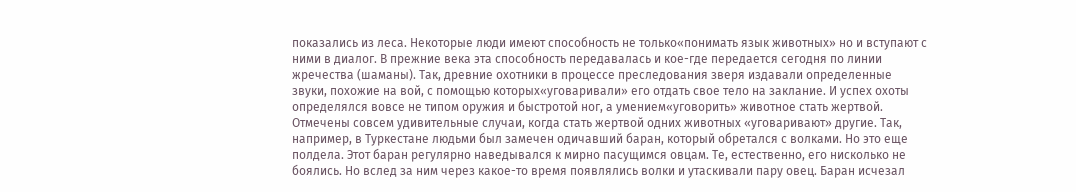показались из леса. Некоторые люди имеют способность не только«понимать язык животных» но и вступают с ними в диалог. В прежние века эта способность передавалась и кое-где передается сегодня по линии жречества (шаманы). Так, древние охотники в процессе преследования зверя издавали определенные звуки, похожие на вой, с помощью которых«уговаривали» его отдать свое тело на заклание. И успех охоты определялся вовсе не типом оружия и быстротой ног, а умением«уговорить» животное стать жертвой.
Отмечены совсем удивительные случаи, когда стать жертвой одних животных «уговаривают» другие. Так, например, в Туркестане людьми был замечен одичавший баран, который обретался с волками. Но это еще полдела. Этот баран регулярно наведывался к мирно пасущимся овцам. Те, естественно, его нисколько не боялись. Но вслед за ним через какое-то время появлялись волки и утаскивали пару овец. Баран исчезал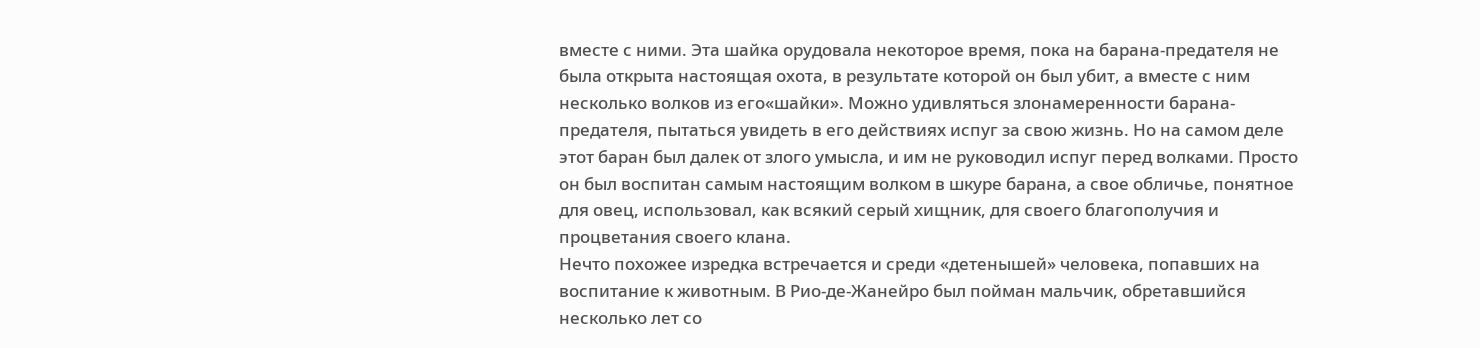вместе с ними. Эта шайка орудовала некоторое время, пока на барана-предателя не была открыта настоящая охота, в результате которой он был убит, а вместе с ним несколько волков из его«шайки». Можно удивляться злонамеренности барана-предателя, пытаться увидеть в его действиях испуг за свою жизнь. Но на самом деле этот баран был далек от злого умысла, и им не руководил испуг перед волками. Просто он был воспитан самым настоящим волком в шкуре барана, а свое обличье, понятное для овец, использовал, как всякий серый хищник, для своего благополучия и процветания своего клана.
Нечто похожее изредка встречается и среди «детенышей» человека, попавших на воспитание к животным. В Рио-де-Жанейро был пойман мальчик, обретавшийся несколько лет со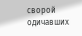сворой одичавших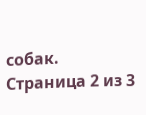собак.
Страница 2 из 3